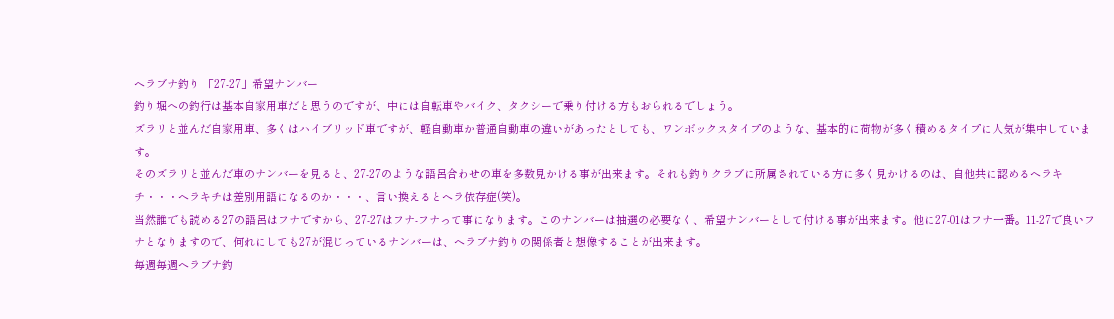ヘラブナ釣り 「27-27」希望ナンバー
釣り堀への釣行は基本自家用車だと思うのですが、中には自転車やバイク、タクシーで乗り付ける方もおられるでしょう。
ズラリと並んだ自家用車、多くはハイブリッド車ですが、軽自動車か普通自動車の違いがあったとしても、ワンボックスタイプのような、基本的に荷物が多く積めるタイプに人気が集中しています。
そのズラリと並んだ車のナンバーを見ると、27-27のような語呂合わせの車を多数見かける事が出来ます。それも釣りクラブに所属されている方に多く見かけるのは、自他共に認めるヘラキチ・・・ヘラキチは差別用語になるのか・・・、言い換えるとヘラ依存症(笑)。
当然誰でも読める27の語呂はフナですから、27-27はフナ-フナって事になります。このナンバーは抽選の必要なく、希望ナンバーとして付ける事が出来ます。他に27-01はフナ一番。11-27で良いフナとなりますので、何れにしても27が混じっているナンバーは、ヘラブナ釣りの関係者と想像することが出来ます。
毎週毎週ヘラブナ釣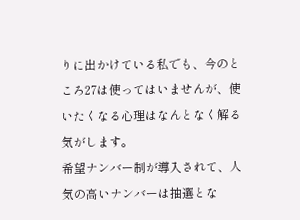りに出かけている私でも、今のところ27は使ってはいませんが、使いたくなる心理はなんとなく解る気がします。
希望ナンバー制が導入されて、人気の高いナンバーは抽選とな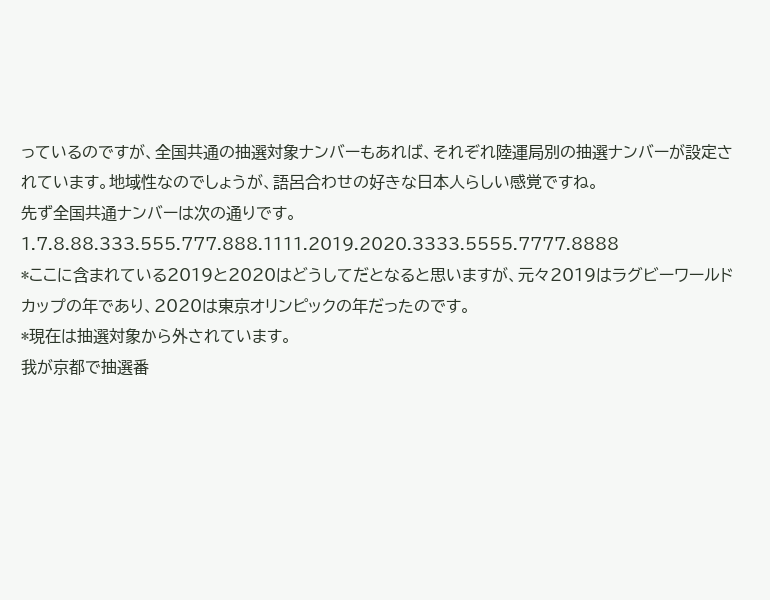っているのですが、全国共通の抽選対象ナンバーもあれば、それぞれ陸運局別の抽選ナンバーが設定されています。地域性なのでしょうが、語呂合わせの好きな日本人らしい感覚ですね。
先ず全国共通ナンバーは次の通りです。
1.7.8.88.333.555.777.888.1111.2019.2020.3333.5555.7777.8888
*ここに含まれている2019と2020はどうしてだとなると思いますが、元々2019はラグビーワールドカップの年であり、2020は東京オリンピックの年だったのです。
*現在は抽選対象から外されています。
我が京都で抽選番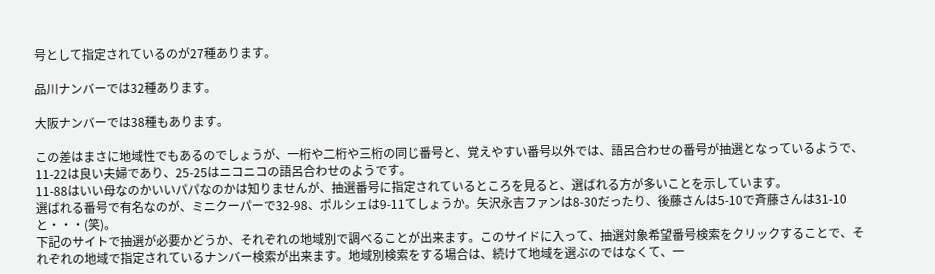号として指定されているのが27種あります。

品川ナンバーでは32種あります。

大阪ナンバーでは38種もあります。

この差はまさに地域性でもあるのでしょうが、一桁や二桁や三桁の同じ番号と、覚えやすい番号以外では、語呂合わせの番号が抽選となっているようで、11-22は良い夫婦であり、25-25はニコニコの語呂合わせのようです。
11-88はいい母なのかいいパパなのかは知りませんが、抽選番号に指定されているところを見ると、選ばれる方が多いことを示しています。
選ばれる番号で有名なのが、ミニクーパーで32-98、ポルシェは9-11てしょうか。矢沢永吉ファンは8-30だったり、後藤さんは5-10で斉藤さんは31-10と・・・(笑)。
下記のサイトで抽選が必要かどうか、それぞれの地域別で調べることが出来ます。このサイドに入って、抽選対象希望番号検索をクリックすることで、それぞれの地域で指定されているナンバー検索が出来ます。地域別検索をする場合は、続けて地域を選ぶのではなくて、一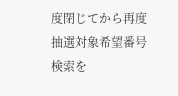度閉じてから再度抽選対象希望番号検索を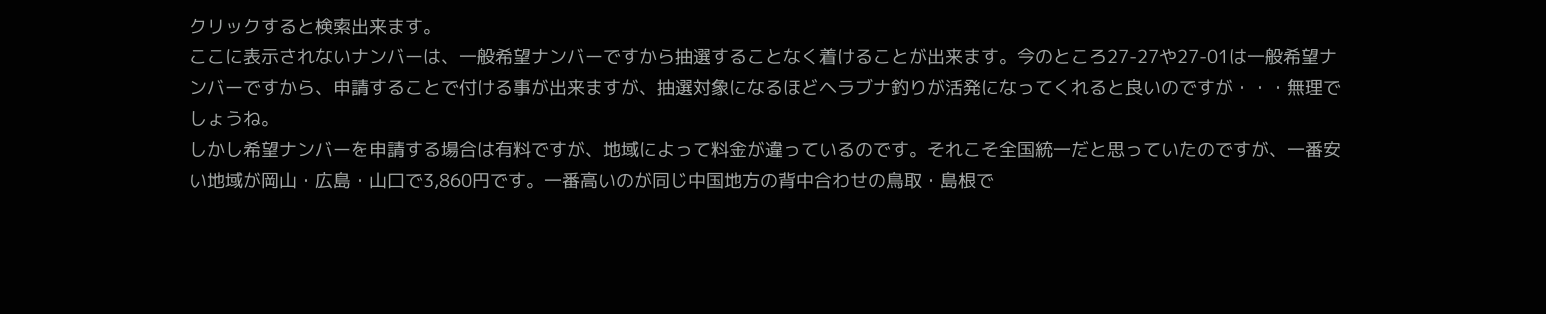クリックすると検索出来ます。
ここに表示されないナンバーは、一般希望ナンバーですから抽選することなく着けることが出来ます。今のところ27-27や27-01は一般希望ナンバーですから、申請することで付ける事が出来ますが、抽選対象になるほどヘラブナ釣りが活発になってくれると良いのですが・・・無理でしょうね。
しかし希望ナンバーを申請する場合は有料ですが、地域によって料金が違っているのです。それこそ全国統一だと思っていたのですが、一番安い地域が岡山・広島・山口で3,860円です。一番高いのが同じ中国地方の背中合わせの鳥取・島根で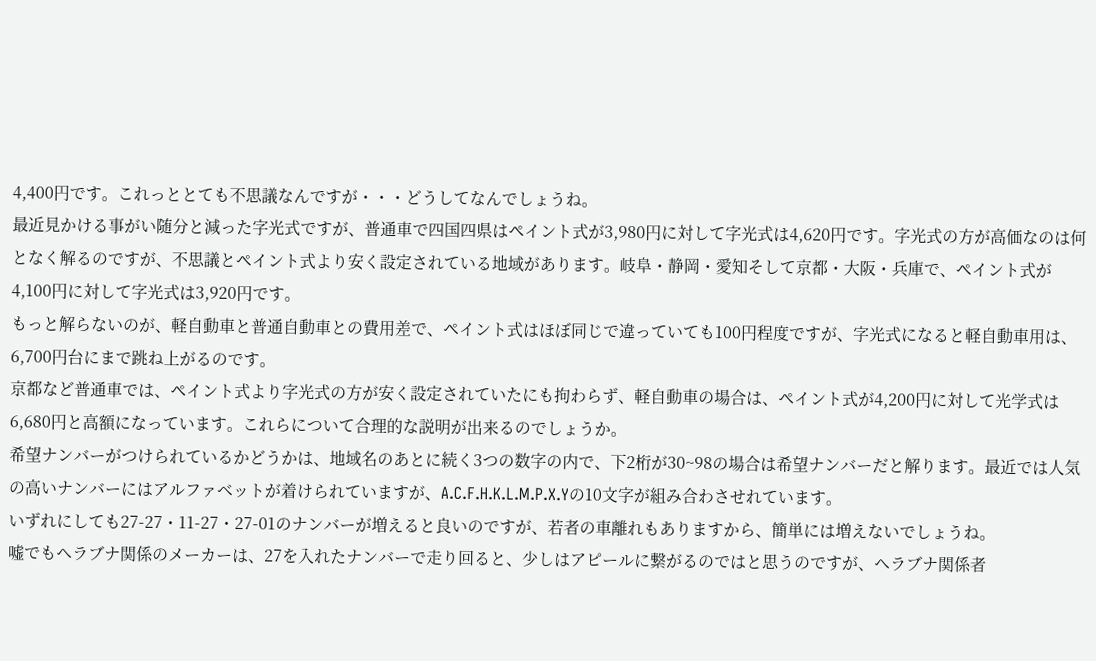4,400円です。これっととても不思議なんですが・・・どうしてなんでしょうね。
最近見かける事がい随分と減った字光式ですが、普通車で四国四県はペイント式が3,980円に対して字光式は4,620円です。字光式の方が高価なのは何となく解るのですが、不思議とペイント式より安く設定されている地域があります。岐阜・静岡・愛知そして京都・大阪・兵庫で、ペイント式が4,100円に対して字光式は3,920円です。
もっと解らないのが、軽自動車と普通自動車との費用差で、ペイント式はほぼ同じで違っていても100円程度ですが、字光式になると軽自動車用は、6,700円台にまで跳ね上がるのです。
京都など普通車では、ペイント式より字光式の方が安く設定されていたにも拘わらず、軽自動車の場合は、ペイント式が4,200円に対して光学式は6,680円と高額になっています。これらについて合理的な説明が出来るのでしょうか。
希望ナンバーがつけられているかどうかは、地域名のあとに続く3つの数字の内で、下2桁が30~98の場合は希望ナンバーだと解ります。最近では人気の高いナンバーにはアルファベットが着けられていますが、A.C.F.H.K.L.M.P.X.Yの10文字が組み合わさせれています。
いずれにしても27-27・11-27・27-01のナンバーが増えると良いのですが、若者の車離れもありますから、簡単には増えないでしょうね。
嘘でもヘラブナ関係のメーカーは、27を入れたナンバーで走り回ると、少しはアピールに繋がるのではと思うのですが、ヘラブナ関係者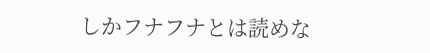しかフナフナとは読めな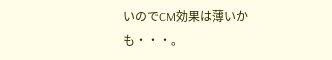いのでCM効果は薄いかも・・・。